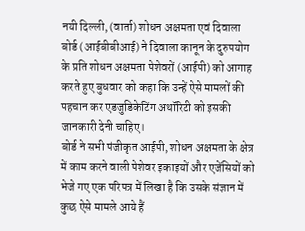नयी दिल्ली, (वार्ता) शोधन अक्षमता एवं दिवाला बोर्ड (आईबीबीआई) ने दिवाला कानून के दुरुपयोग के प्रति शोधन अक्षमता पेशेवरों (आईपी) को आगाह करते हुए बुधवार को कहा कि उन्हें ऐसे मामलों की पहचान कर एडजुडिकेटिंग अथॉरिटी को इसकी जानकारी देनी चाहिए।
बोर्ड ने सभी पंजीकृत आईपी, शोधन अक्षमता के क्षेत्र में काम करने वाली पेशेवर इकाइयों और एजेंसियों को भेजे गए एक परिपत्र में लिखा है कि उसके संज्ञान में कुछ ऐसे मामले आये हैं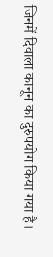जिनमें दिवाला कानून का दुरुपयोग किया गया है।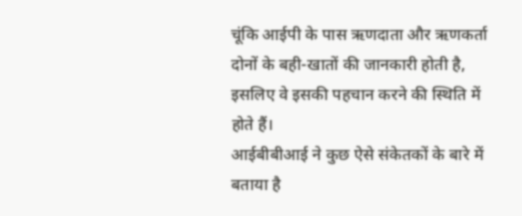चूंकि आईपी के पास ऋणदाता और ऋणकर्ता दोनों के बही-खातों की जानकारी होती है, इसलिए वे इसकी पहचान करने की स्थिति में होते हैं।
आईबीबीआई ने कुछ ऐसे संकेतकों के बारे में बताया है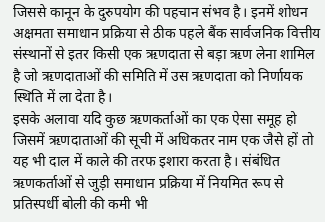जिससे कानून के दुरुपयोग की पहचान संभव है। इनमें शोधन अक्षमता समाधान प्रक्रिया से ठीक पहले बैंक सार्वजनिक वित्तीय संस्थानों से इतर किसी एक ऋणदाता से बड़ा ऋण लेना शामिल है जो ऋणदाताओं की समिति में उस ऋणदाता को निर्णायक स्थिति में ला देता है।
इसके अलावा यदि कुछ ऋणकर्ताओं का एक ऐसा समूह हो जिसमें ऋणदाताओं की सूची में अधिकतर नाम एक जैसे हों तो यह भी दाल में काले की तरफ इशारा करता है। संबंधित ऋणकर्ताओं से जुड़ी समाधान प्रक्रिया में नियमित रूप से प्रतिस्पर्धी बोली की कमी भी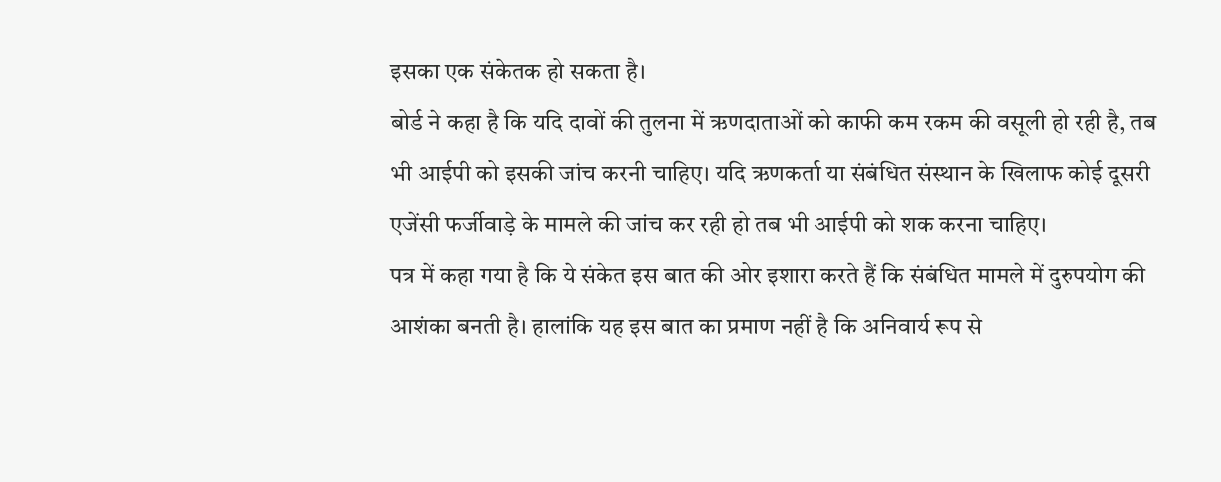इसका एक संकेतक हो सकता है।
बोर्ड ने कहा है कि यदि दावों की तुलना में ऋणदाताओं को काफी कम रकम की वसूली हो रही है, तब भी आईपी को इसकी जांच करनी चाहिए। यदि ऋणकर्ता या संबंधित संस्थान के खिलाफ कोई दूसरी एजेंसी फर्जीवाड़े के मामले की जांच कर रही हो तब भी आईपी को शक करना चाहिए।
पत्र में कहा गया है कि ये संकेत इस बात की ओर इशारा करते हैं कि संबंधित मामले में दुरुपयोग की आशंका बनती है। हालांकि यह इस बात का प्रमाण नहीं है कि अनिवार्य रूप से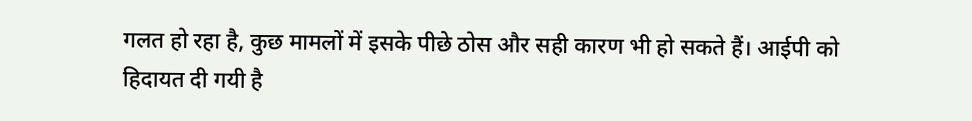गलत हो रहा है, कुछ मामलों में इसके पीछे ठोस और सही कारण भी हो सकते हैं। आईपी को हिदायत दी गयी है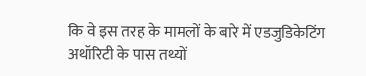कि वे इस तरह के मामलों के बारे में एडजुडिकेटिंग अथॉरिटी के पास तथ्यों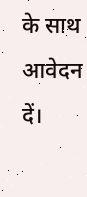के साथ आवेदन दें।